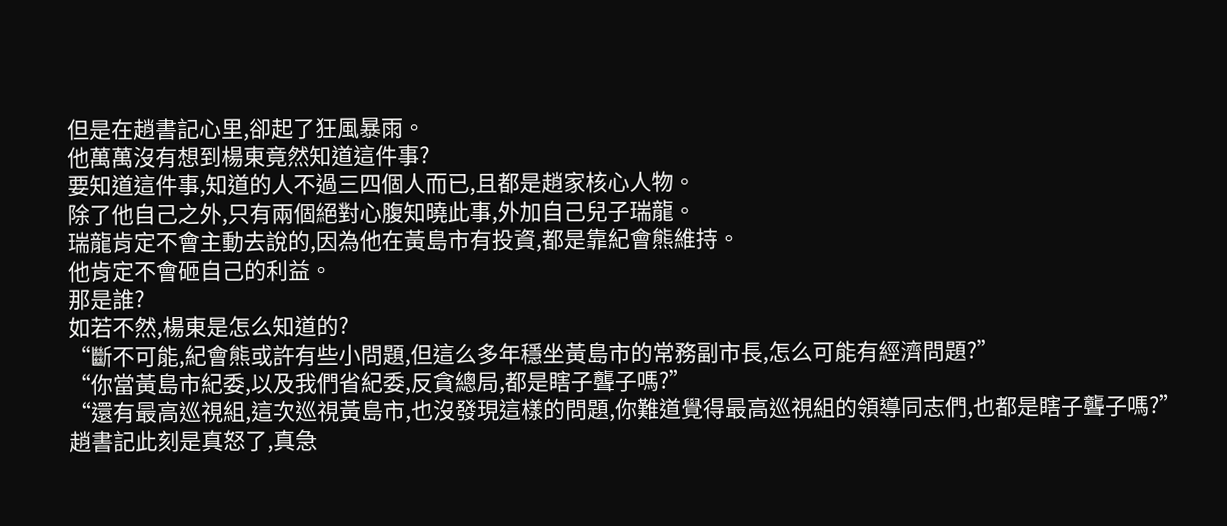但是在趙書記心里,卻起了狂風暴雨。
他萬萬沒有想到楊東竟然知道這件事?
要知道這件事,知道的人不過三四個人而已,且都是趙家核心人物。
除了他自己之外,只有兩個絕對心腹知曉此事,外加自己兒子瑞龍。
瑞龍肯定不會主動去說的,因為他在黃島市有投資,都是靠紀會熊維持。
他肯定不會砸自己的利益。
那是誰?
如若不然,楊東是怎么知道的?
“斷不可能,紀會熊或許有些小問題,但這么多年穩坐黃島市的常務副市長,怎么可能有經濟問題?”
“你當黃島市紀委,以及我們省紀委,反貪總局,都是瞎子聾子嗎?”
“還有最高巡視組,這次巡視黃島市,也沒發現這樣的問題,你難道覺得最高巡視組的領導同志們,也都是瞎子聾子嗎?”
趙書記此刻是真怒了,真急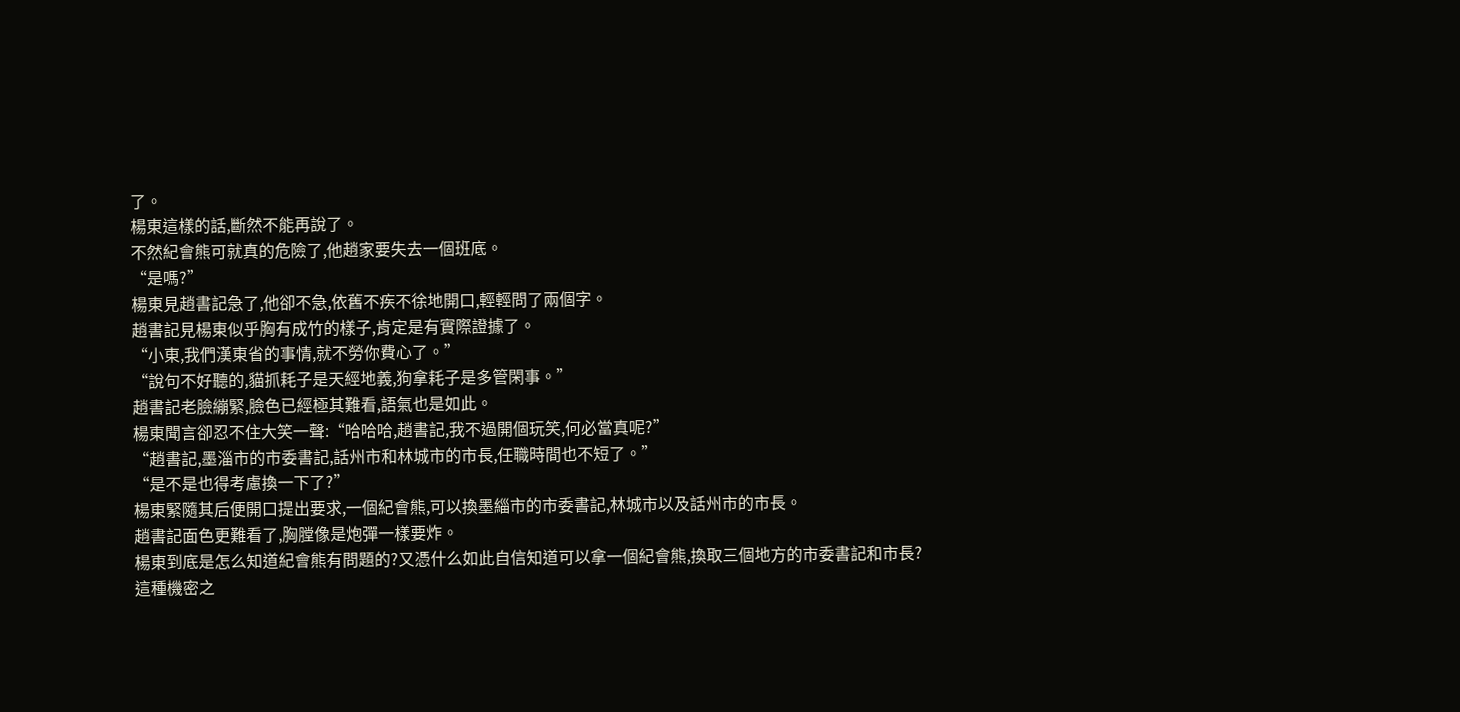了。
楊東這樣的話,斷然不能再說了。
不然紀會熊可就真的危險了,他趙家要失去一個班底。
“是嗎?”
楊東見趙書記急了,他卻不急,依舊不疾不徐地開口,輕輕問了兩個字。
趙書記見楊東似乎胸有成竹的樣子,肯定是有實際證據了。
“小東,我們漢東省的事情,就不勞你費心了。”
“說句不好聽的,貓抓耗子是天經地義,狗拿耗子是多管閑事。”
趙書記老臉繃緊,臉色已經極其難看,語氣也是如此。
楊東聞言卻忍不住大笑一聲:“哈哈哈,趙書記,我不過開個玩笑,何必當真呢?”
“趙書記,墨淄市的市委書記,話州市和林城市的市長,任職時間也不短了。”
“是不是也得考慮換一下了?”
楊東緊隨其后便開口提出要求,一個紀會熊,可以換墨緇市的市委書記,林城市以及話州市的市長。
趙書記面色更難看了,胸膛像是炮彈一樣要炸。
楊東到底是怎么知道紀會熊有問題的?又憑什么如此自信知道可以拿一個紀會熊,換取三個地方的市委書記和市長?
這種機密之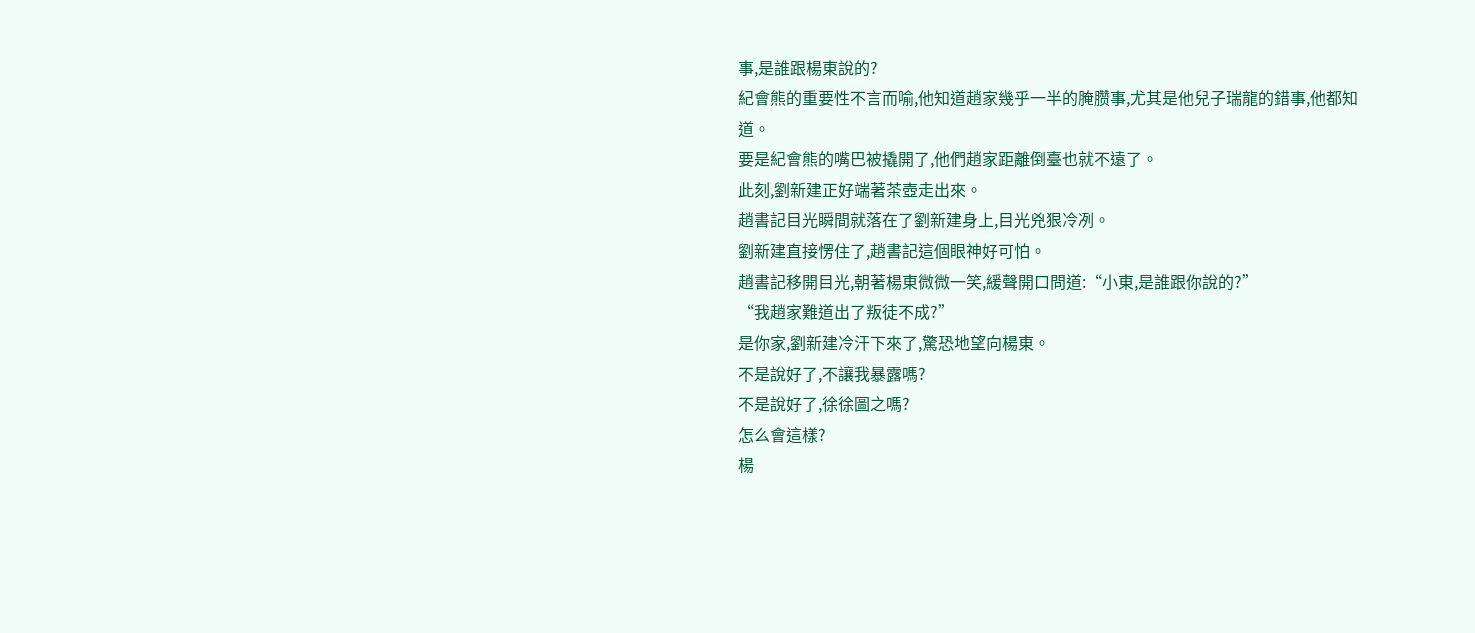事,是誰跟楊東說的?
紀會熊的重要性不言而喻,他知道趙家幾乎一半的腌臜事,尤其是他兒子瑞龍的錯事,他都知道。
要是紀會熊的嘴巴被撬開了,他們趙家距離倒臺也就不遠了。
此刻,劉新建正好端著茶壺走出來。
趙書記目光瞬間就落在了劉新建身上,目光兇狠冷冽。
劉新建直接愣住了,趙書記這個眼神好可怕。
趙書記移開目光,朝著楊東微微一笑,緩聲開口問道:“小東,是誰跟你說的?”
“我趙家難道出了叛徒不成?”
是你家,劉新建冷汗下來了,驚恐地望向楊東。
不是說好了,不讓我暴露嗎?
不是說好了,徐徐圖之嗎?
怎么會這樣?
楊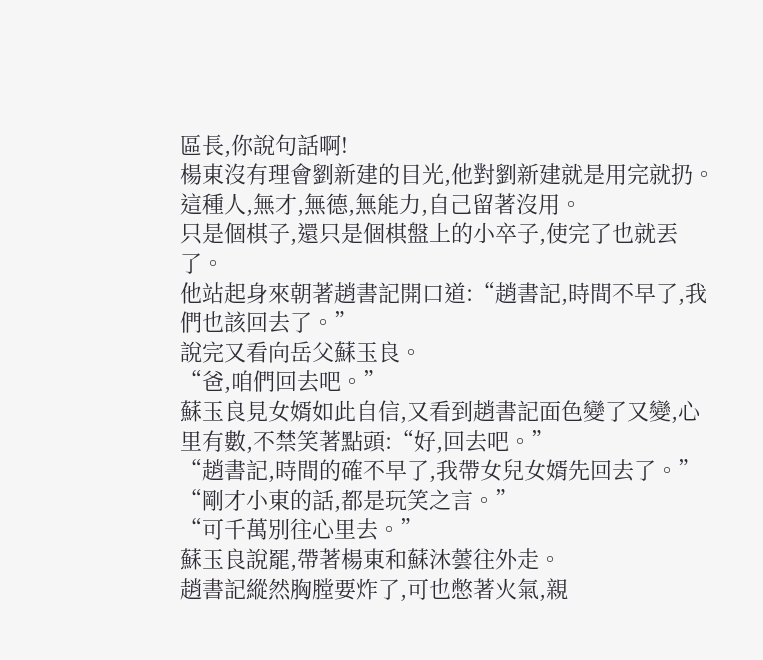區長,你說句話啊!
楊東沒有理會劉新建的目光,他對劉新建就是用完就扔。
這種人,無才,無德,無能力,自己留著沒用。
只是個棋子,還只是個棋盤上的小卒子,使完了也就丟了。
他站起身來朝著趙書記開口道:“趙書記,時間不早了,我們也該回去了。”
說完又看向岳父蘇玉良。
“爸,咱們回去吧。”
蘇玉良見女婿如此自信,又看到趙書記面色變了又變,心里有數,不禁笑著點頭:“好,回去吧。”
“趙書記,時間的確不早了,我帶女兒女婿先回去了。”
“剛才小東的話,都是玩笑之言。”
“可千萬別往心里去。”
蘇玉良說罷,帶著楊東和蘇沐蕓往外走。
趙書記縱然胸膛要炸了,可也憋著火氣,親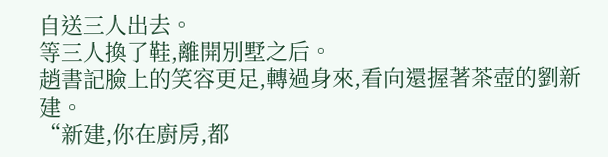自送三人出去。
等三人換了鞋,離開別墅之后。
趙書記臉上的笑容更足,轉過身來,看向還握著茶壺的劉新建。
“新建,你在廚房,都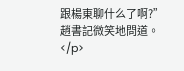跟楊東聊什么了啊?”
趙書記微笑地問道。</p>